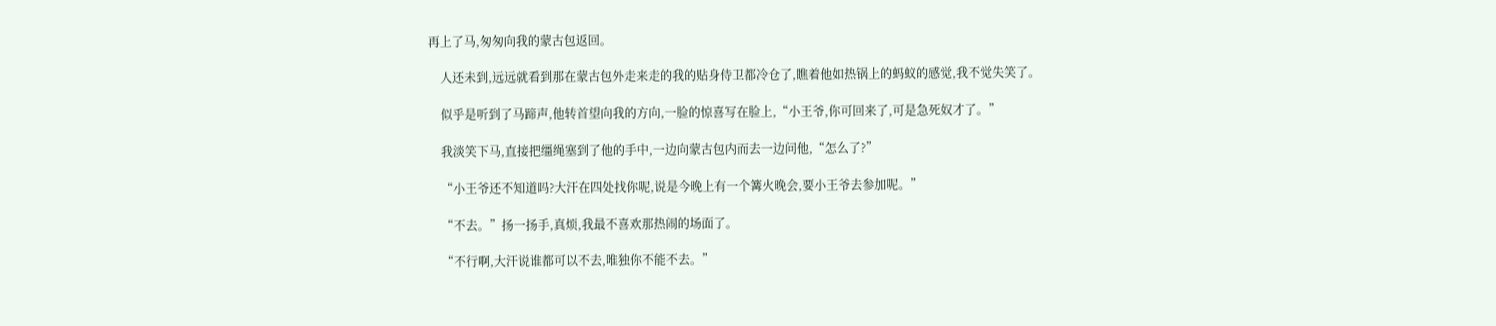再上了马,匆匆向我的蒙古包返回。

    人还未到,远远就看到那在蒙古包外走来走的我的贴身侍卫都冷仓了,瞧着他如热锅上的蚂蚁的感觉,我不觉失笑了。

    似乎是听到了马蹄声,他转首望向我的方向,一脸的惊喜写在脸上,“小王爷,你可回来了,可是急死奴才了。”

    我淡笑下马,直接把缰绳塞到了他的手中,一边向蒙古包内而去一边问他,“怎么了?”

    “小王爷还不知道吗?大汗在四处找你呢,说是今晚上有一个篝火晚会,要小王爷去参加呢。”

    “不去。”扬一扬手,真烦,我最不喜欢那热闹的场面了。

    “不行啊,大汗说谁都可以不去,唯独你不能不去。”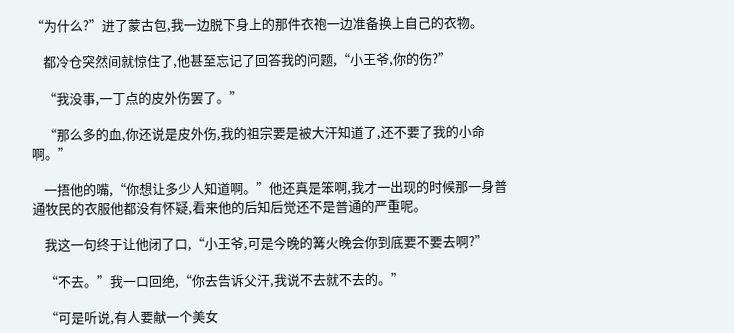“为什么?”进了蒙古包,我一边脱下身上的那件衣袍一边准备换上自己的衣物。

    都冷仓突然间就惊住了,他甚至忘记了回答我的问题,“小王爷,你的伤?”

    “我没事,一丁点的皮外伤罢了。”

    “那么多的血,你还说是皮外伤,我的祖宗要是被大汗知道了,还不要了我的小命啊。”

    一捂他的嘴,“你想让多少人知道啊。”他还真是笨啊,我才一出现的时候那一身普通牧民的衣服他都没有怀疑,看来他的后知后觉还不是普通的严重呢。

    我这一句终于让他闭了口,“小王爷,可是今晚的篝火晚会你到底要不要去啊?”

    “不去。”我一口回绝,“你去告诉父汗,我说不去就不去的。”

    “可是听说,有人要献一个美女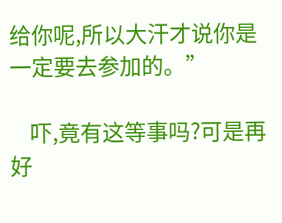给你呢,所以大汗才说你是一定要去参加的。”

    吓,竟有这等事吗?可是再好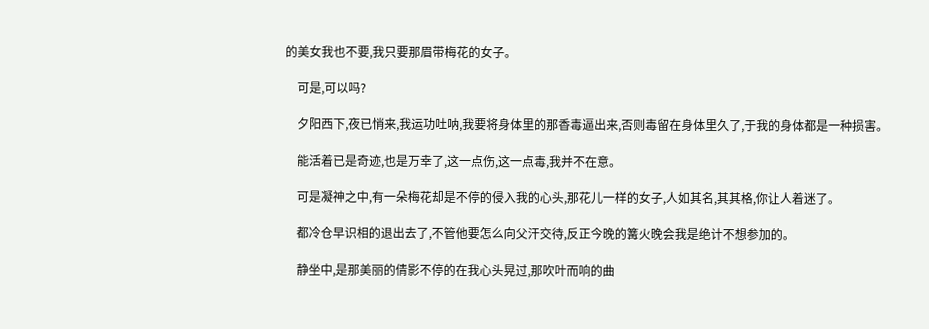的美女我也不要,我只要那眉带梅花的女子。

    可是,可以吗?

    夕阳西下,夜已悄来,我运功吐呐,我要将身体里的那香毒逼出来,否则毒留在身体里久了,于我的身体都是一种损害。

    能活着已是奇迹,也是万幸了,这一点伤,这一点毒,我并不在意。

    可是凝神之中,有一朵梅花却是不停的侵入我的心头,那花儿一样的女子,人如其名,其其格,你让人着迷了。

    都冷仓早识相的退出去了,不管他要怎么向父汗交待,反正今晚的篝火晚会我是绝计不想参加的。

    静坐中,是那美丽的倩影不停的在我心头晃过,那吹叶而响的曲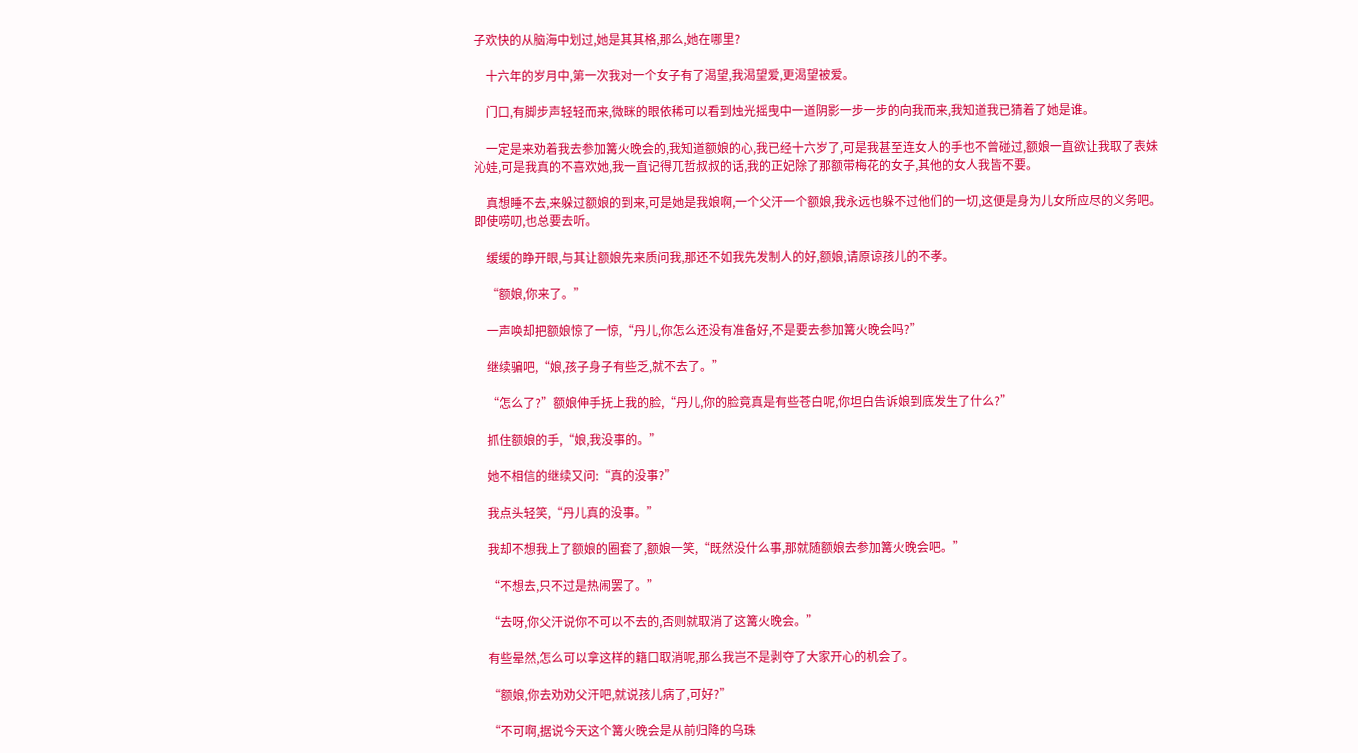子欢快的从脑海中划过,她是其其格,那么,她在哪里?

    十六年的岁月中,第一次我对一个女子有了渴望,我渴望爱,更渴望被爱。

    门口,有脚步声轻轻而来,微眯的眼依稀可以看到烛光摇曳中一道阴影一步一步的向我而来,我知道我已猜着了她是谁。

    一定是来劝着我去参加篝火晚会的,我知道额娘的心,我已经十六岁了,可是我甚至连女人的手也不曾碰过,额娘一直欲让我取了表妹沁娃,可是我真的不喜欢她,我一直记得兀哲叔叔的话,我的正妃除了那额带梅花的女子,其他的女人我皆不要。

    真想睡不去,来躲过额娘的到来,可是她是我娘啊,一个父汗一个额娘,我永远也躲不过他们的一切,这便是身为儿女所应尽的义务吧。即使唠叨,也总要去听。

    缓缓的睁开眼,与其让额娘先来质问我,那还不如我先发制人的好,额娘,请原谅孩儿的不孝。

    “额娘,你来了。”

    一声唤却把额娘惊了一惊,“丹儿,你怎么还没有准备好,不是要去参加篝火晚会吗?”

    继续骗吧,“娘,孩子身子有些乏,就不去了。”

    “怎么了?”额娘伸手抚上我的脸,“丹儿,你的脸竟真是有些苍白呢,你坦白告诉娘到底发生了什么?”

    抓住额娘的手,“娘,我没事的。”

    她不相信的继续又问:“真的没事?”

    我点头轻笑,“丹儿真的没事。”

    我却不想我上了额娘的圈套了,额娘一笑,“既然没什么事,那就随额娘去参加篝火晚会吧。”

    “不想去,只不过是热闹罢了。”

    “去呀,你父汗说你不可以不去的,否则就取消了这篝火晚会。”

    有些晕然,怎么可以拿这样的籍口取消呢,那么我岂不是剥夺了大家开心的机会了。

    “额娘,你去劝劝父汗吧,就说孩儿病了,可好?”

    “不可啊,据说今天这个篝火晚会是从前归降的乌珠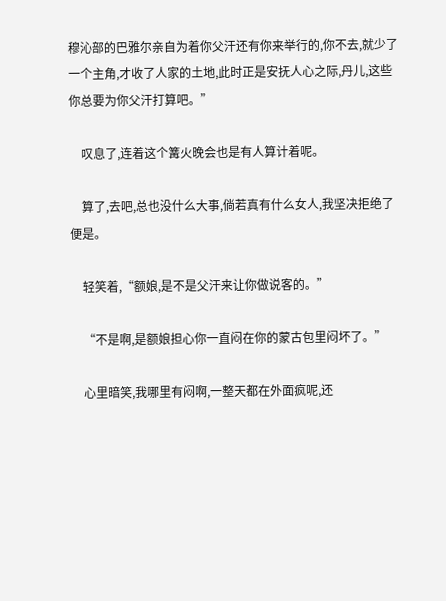穆沁部的巴雅尔亲自为着你父汗还有你来举行的,你不去,就少了一个主角,才收了人家的土地,此时正是安抚人心之际,丹儿,这些你总要为你父汗打算吧。”

    叹息了,连着这个篝火晚会也是有人算计着呢。

    算了,去吧,总也没什么大事,倘若真有什么女人,我坚决拒绝了便是。

    轻笑着,“额娘,是不是父汗来让你做说客的。”

    “不是啊,是额娘担心你一直闷在你的蒙古包里闷坏了。”

    心里暗笑,我哪里有闷啊,一整天都在外面疯呢,还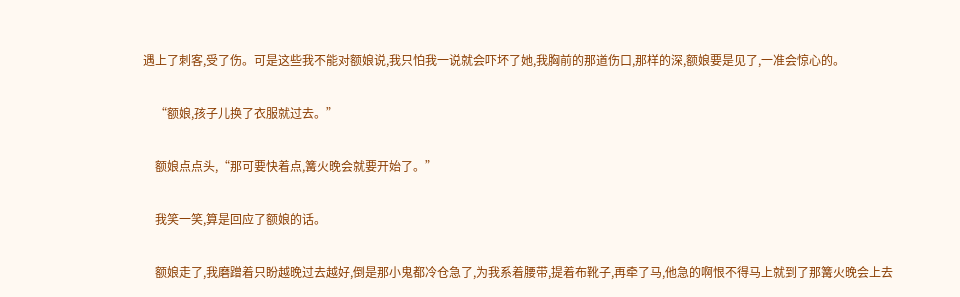遇上了刺客,受了伤。可是这些我不能对额娘说,我只怕我一说就会吓坏了她,我胸前的那道伤口,那样的深,额娘要是见了,一准会惊心的。

    “额娘,孩子儿换了衣服就过去。”

    额娘点点头,“那可要快着点,篝火晚会就要开始了。”

    我笑一笑,算是回应了额娘的话。

    额娘走了,我磨蹭着只盼越晚过去越好,倒是那小鬼都冷仓急了,为我系着腰带,提着布靴子,再牵了马,他急的啊恨不得马上就到了那篝火晚会上去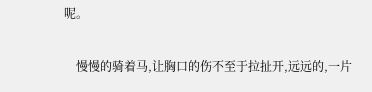呢。

    慢慢的骑着马,让胸口的伤不至于拉扯开,远远的,一片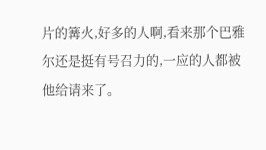片的篝火,好多的人啊,看来那个巴雅尔还是挺有号召力的,一应的人都被他给请来了。